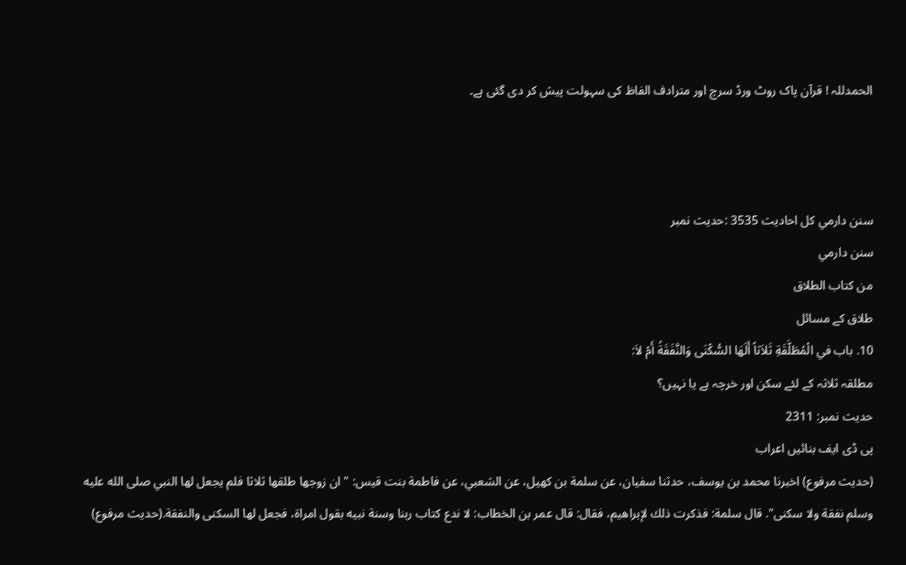الحمدللہ ! قرآن پاک روٹ ورڈ سرچ اور مترادف الفاظ کی سہولت پیش کر دی گئی ہے۔



سنن دارمي کل احادیث 3535 :حدیث نمبر
سنن دارمي
من كتاب الطلاق
طلاق کے مسائل
10. باب في الْمُطَلَّقَةِ ثَلاَثاً أَلَهَا السُّكْنَى وَالنَّفَقَةُ أَمْ لاَ:
مطلقہ ثلاثہ کے لئے سکن اور خرچہ ہے یا نہیں؟
حدیث نمبر: 2311
پی ڈی ایف بنائیں اعراب
(حديث مرفوع) اخبرنا محمد بن يوسف، حدثنا سفيان، عن سلمة بن كهيل، عن الشعبي، عن فاطمة بنت قيس: "ان زوجها طلقها ثلاثا فلم يجعل لها النبي صلى الله عليه وسلم نفقة ولا سكنى". قال سلمة: فذكرت ذلك لإبراهيم، فقال: قال عمر بن الخطاب: لا ندع كتاب ربنا وسنة نبيه بقول امراة، فجعل لها السكنى والنفقة.(حديث مرفوع)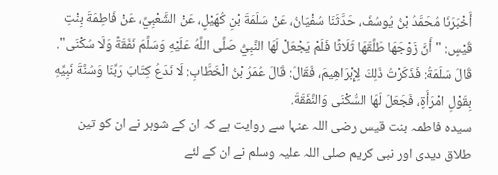أَخْبَرَنَا مُحَمَّدُ بْنُ يُوسُفَ، حَدَّثَنَا سُفْيَانُ، عَنْ سَلَمَةَ بْنِ كُهَيْلٍ، عَنْ الشَّعْبِيِّ، عَنْ فَاطِمَةَ بِنْتِ قَيْسٍ: "أَنَّ زَوْجَهَا طَلَّقَهَا ثَلَاثًا فَلَمْ يَجْعَلْ لَهَا النَّبِيُّ صَلَّى اللَّهُ عَلَيْهِ وَسَلَّمَ نَفَقَةً وَلَا سُكْنَى". قَالَ سَلَمَةُ: فَذَكَرْتُ ذَلِكَ لِإِبْرَاهِيمَ، فَقَالَ: قَالَ عُمَرُ بْنُ الْخَطَّابِ: لَا نَدَعُ كِتَابَ رَبِّنَا وَسُنَّةَ نَبِيِّهِ بِقَوْلِ امْرَأَةٍ، فَجَعَلَ لَهَا السُّكْنَى وَالنَّفَقَةَ.
سیدہ فاطمہ بنت قیس رضی اللہ عنہا سے روایت ہے کہ ان کے شوہر نے ان کو تین طلاق دیدی اور نبی کریم صلی اللہ علیہ وسلم نے ان کے لئے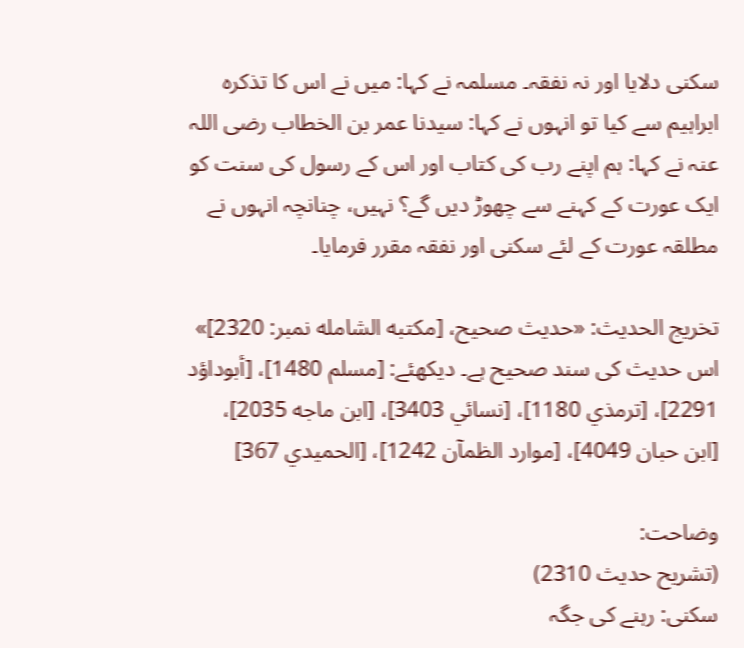سکنی دلایا اور نہ نفقہ۔ مسلمہ نے کہا: میں نے اس کا تذکرہ ابراہیم سے کیا تو انہوں نے کہا: سیدنا عمر بن الخطاب رضی اللہ عنہ نے کہا: ہم اپنے رب کی کتاب اور اس کے رسول کی سنت کو ایک عورت کے کہنے سے چھوڑ دیں گے؟ نہیں، چنانچہ انہوں نے مطلقہ عورت کے لئے سکنی اور نفقہ مقرر فرمایا۔

تخریج الحدیث: «حديث صحيح، [مكتبه الشامله نمبر: 2320]»
اس حدیث کی سند صحیح ہے۔ دیکھئے: [مسلم 1480]، [أبوداؤد 2291]، [ترمذي 1180]، [نسائي 3403]، [ابن ماجه 2035]، [ابن حبان 4049]، [موارد الظمآن 1242]، [الحميدي 367]

وضاحت:
(تشریح حدیث 2310)
سکنی: رہنے کی جگہ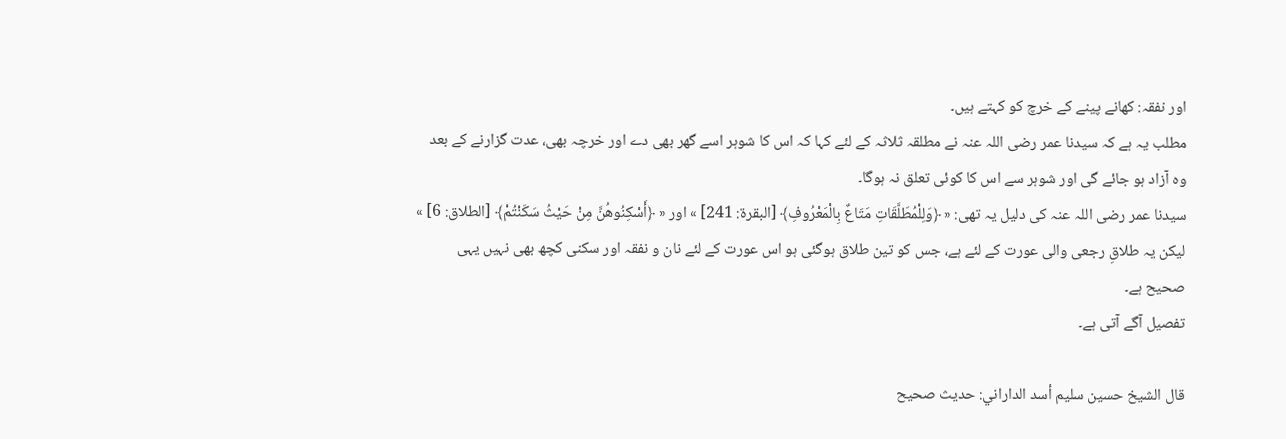اور نفقہ: کھانے پینے کے خرچ کو کہتے ہیں۔
مطلب یہ ہے کہ سیدنا عمر رضی اللہ عنہ نے مطلقہ ثلاثہ کے لئے کہا کہ اس کا شوہر اسے گھر بھی دے اور خرچہ بھی، عدت گزارنے کے بعد وہ آزاد ہو جائے گی اور شوہر سے اس کا کوئی تعلق نہ ہوگا۔
سیدنا عمر رضی اللہ عنہ کی دلیل یہ تھی: « ﴿وَلِلْمُطَلَّقَاتِ مَتَاعٌ بِالْمَعْرُوفِ﴾ [البقرة: 241] » اور « ﴿أَسْكِنُوهُنَّ مِنْ حَيْثُ سَكَنْتُمْ﴾ [الطلاق: 6] » لیکن یہ طلاقِ رجعی والی عورت کے لئے ہے، جس کو تین طلاق ہوگئی ہو اس عورت کے لئے نان و نفقہ اور سکنی کچھ بھی نہیں یہی صحیح ہے۔
تفصیل آگے آتی ہے۔

قال الشيخ حسين سليم أسد الداراني: حديث صحيح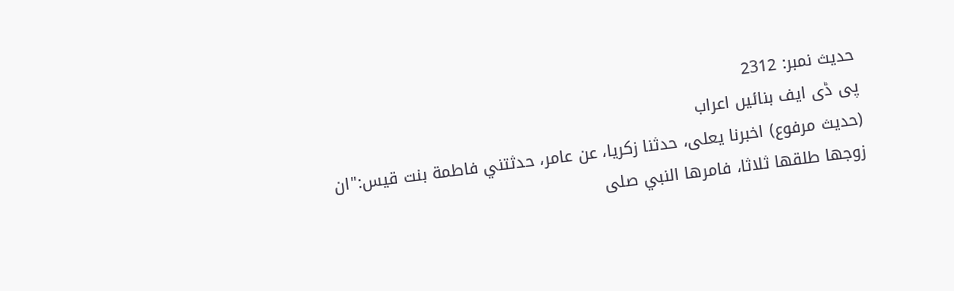حدیث نمبر: 2312
پی ڈی ایف بنائیں اعراب
(حديث مرفوع) اخبرنا يعلى، حدثنا زكريا، عن عامر، حدثتني فاطمة بنت قيس:"ان زوجها طلقها ثلاثا، فامرها النبي صلى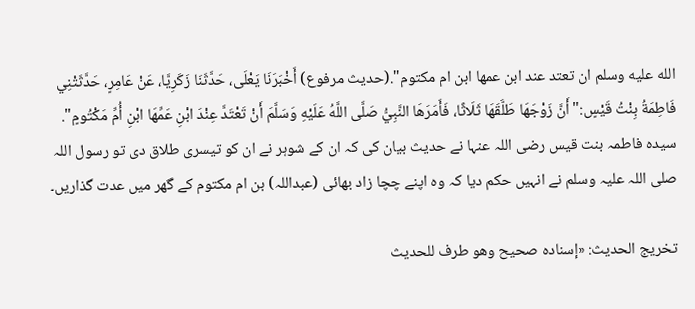الله عليه وسلم ان تعتد عند ابن عمها ابن ام مكتوم".(حديث مرفوع) أَخْبَرَنَا يَعْلَى، حَدَّثَنَا زَكَرِيَّا، عَنْ عَامِرٍ، حَدَّثَتْنِي فَاطِمَةُ بِنْتُ قَيْسٍ:"أَنَّ زَوْجَهَا طَلَّقَهَا ثَلَاثًا، فَأَمَرَهَا النَّبِيُّ صَلَّى اللَّهُ عَلَيْهِ وَسَلَّمَ أَنْ تَعْتَدَّ عِنْدَ ابْنِ عَمِّهَا ابْنِ أُمِّ مَكْتُومٍ".
سیدہ فاطمہ بنت قیس رضی اللہ عنہا نے حدیث بیان کی کہ ان کے شوہر نے ان کو تیسری طلاق دی تو رسول اللہ صلی اللہ علیہ وسلم نے انہیں حکم دیا کہ وہ اپنے چچا زاد بھائی (عبداللہ) بن ام مکتوم کے گھر میں عدت گذاریں۔

تخریج الحدیث: «إسناده صحيح وهو طرف للحديث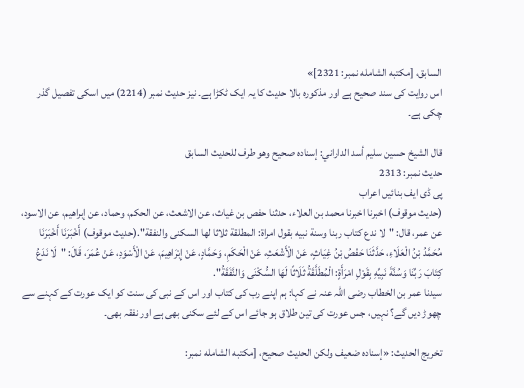السابق، [مكتبه الشامله نمبر: 2321]»
اس روایت کی سند صحیح ہے اور مذکورہ بالا حدیث کا یہ ایک ٹکڑا ہے۔ نیز حدیث نمبر (2214) میں اسکی تفصیل گذر چکی ہے۔

قال الشيخ حسين سليم أسد الداراني: إسناده صحيح وهو طرف للحديث السابق
حدیث نمبر: 2313
پی ڈی ایف بنائیں اعراب
(حديث موقوف) اخبرنا اخبرنا محمد بن العلاء، حدثنا حفص بن غياث، عن الاشعث، عن الحكم، وحماد، عن إبراهيم، عن الاسود، عن عمر، قال: "لا ندع كتاب ربنا وسنة نبيه بقول امراة: المطلقة ثلاثا لها السكنى والنفقة".(حديث موقوف) أَخْبَرَنَا أَخْبَرَنَا مُحَمَّدُ بْنُ الْعَلَاءِ، حَدَّثَنَا حَفْصُ بْنُ غِيَاثٍ، عَنْ الْأَشْعَثِ، عَنْ الْحَكَمِ، وَحَمَّادٍ، عَنْ إِبْرَاهِيمَ، عَنْ الْأَسْوَدِ، عَنْ عُمَرَ، قَالَ: "لَا نَدَعُ كِتَابَ رَبِّنَا وَسُنَّةَ نَبِيِّهِ بِقَوْلِ امْرَأَةٍ: الْمُطَلَّقَةُ ثَلَاثًا لَهَا السُّكْنَى وَالنَّفَقَةُ".
سیدنا عمر بن الخطاب رضی اللہ عنہ نے کہا: ہم اپنے رب کی کتاب اور اس کے نبی کی سنت کو ایک عورت کے کہنے سے چھوڑ دیں گے؟ نہیں، جس عورت کی تین طلاق ہو جائے اس کے لئے سکنی بھی ہے اور نفقہ بھی۔

تخریج الحدیث: «إسناده ضعيف ولكن الحديث صحيح، [مكتبه الشامله نمبر: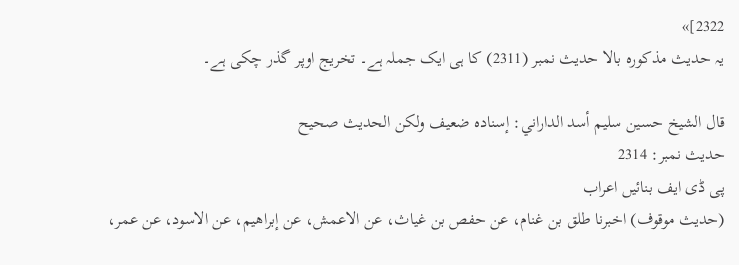2322]»
یہ حدیث مذکورہ بالا حدیث نمبر (2311) کا ہی ایک جملہ ہے۔ تخریج اوپر گذر چکی ہے۔

قال الشيخ حسين سليم أسد الداراني: إسناده ضعيف ولكن الحديث صحيح
حدیث نمبر: 2314
پی ڈی ایف بنائیں اعراب
(حديث موقوف) اخبرنا طلق بن غنام، عن حفص بن غياث، عن الاعمش، عن إبراهيم، عن الاسود، عن عمر،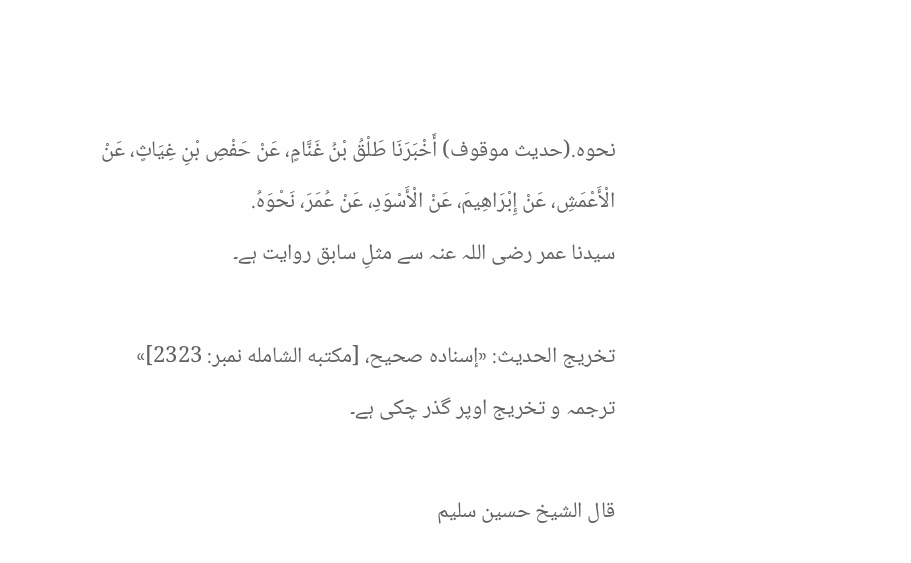نحوه.(حديث موقوف) أَخْبَرَنَا طَلْقُ بْنُ غَنَّامٍ، عَنْ حَفْصِ بْنِ غِيَاثٍ، عَنْ الْأَعْمَشِ، عَنْ إِبْرَاهِيمَ، عَنْ الْأَسْوَدِ، عَنْ عُمَرَ، نَحْوَهُ.
سیدنا عمر رضی اللہ عنہ سے مثلِ سابق روایت ہے۔

تخریج الحدیث: «إسناده صحيح، [مكتبه الشامله نمبر: 2323]»
ترجمہ و تخریج اوپر گذر چکی ہے۔

قال الشيخ حسين سليم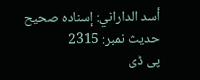أسد الداراني: إسناده صحيح
حدیث نمبر: 2315
پی ڈی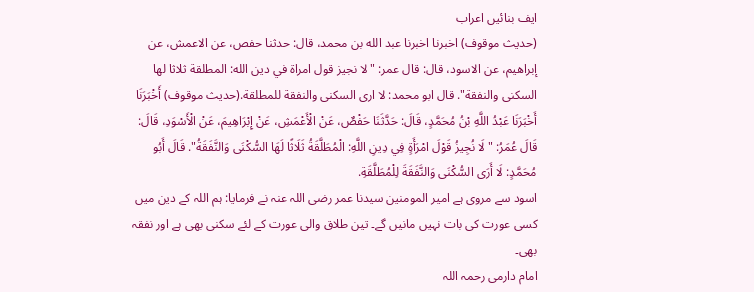ایف بنائیں اعراب
(حديث موقوف) اخبرنا اخبرنا عبد الله بن محمد، قال: حدثنا حفص، عن الاعمش، عن إبراهيم، عن الاسود، قال: قال عمر: "لا نجيز قول امراة في دين الله: المطلقة ثلاثا لها السكنى والنفقة". قال ابو محمد: لا ارى السكنى والنفقة للمطلقة.(حديث موقوف) أَخْبَرَنَا أَخْبَرَنَا عَبْدُ اللَّهِ بْنُ مُحَمَّدٍ، قَالَ: حَدَّثَنَا حَفْصٌ، عَنْ الْأَعْمَشِ، عَنْ إِبْرَاهِيمَ، عَنْ الْأَسْوَدِ، قَالَ: قَالَ عُمَرُ: "لَا نُجِيزُ قَوْلَ امْرَأَةٍ فِي دِينِ اللَّهِ: الْمُطَلَّقَةُ ثَلَاثًا لَهَا السُّكْنَى وَالنَّفَقَةُ". قَالَ أَبُو مُحَمَّدٍ: لَا أَرَى السُّكْنَى وَالنَّفَقَةَ لِلْمُطَلَّقَةِ.
اسود سے مروی ہے امیر المومنین سیدنا عمر رضی اللہ عنہ نے فرمایا: ہم اللہ کے دین میں کسی عورت کی بات نہیں مانیں گے۔ تین طلاق والی عورت کے لئے سکنی بھی ہے اور نفقہ بھی۔
امام دارمی رحمہ اللہ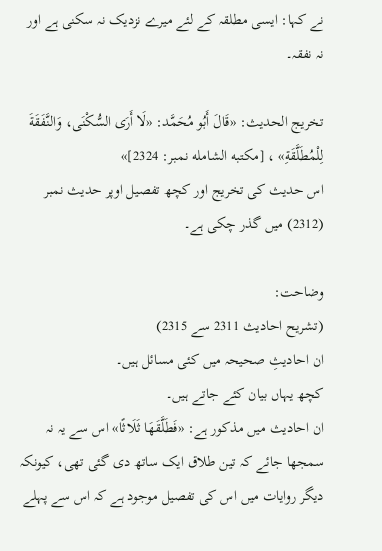نے کہا: ایسی مطلقہ کے لئے میرے نزدیک نہ سکنی ہے اور نہ نفقہ۔

تخریج الحدیث: «قَالَ أَبُو مُحَمَّد: «لَا أَرَى السُّكْنَى، وَالنَّفَقَةَ لِلْمُطَلَّقَةِ» ، [مكتبه الشامله نمبر: 2324]»
اس حدیث کی تخریج اور کچھ تفصیل اوپر حدیث نمبر (2312) میں گذر چکی ہے۔

وضاحت:
(تشریح احادیث 2311 سے 2315)
ان احادیثِ صحیحہ میں کئی مسائل ہیں۔
کچھ یہاں بیان کئے جاتے ہیں۔
ان احادیث میں مذکور ہے: «فَطَلَّقَهَا ثَلَاثًا» اس سے یہ نہ سمجھا جائے کہ تین طلاق ایک ساتھ دی گئی تھی، کیونکہ دیگر روایات میں اس کی تفصیل موجود ہے کہ اس سے پہلے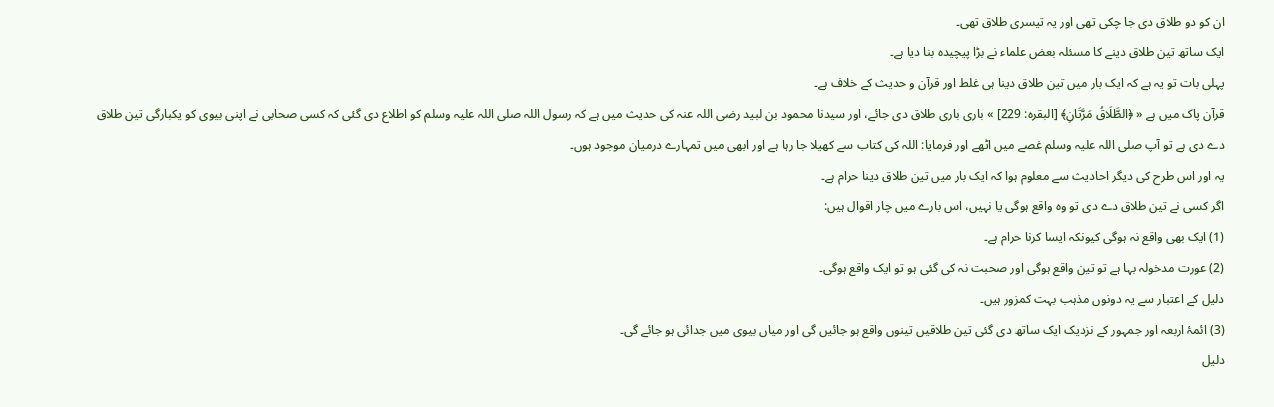ان کو دو طلاق دی جا چکی تھی اور یہ تیسری طلاق تھی۔
ایک ساتھ تین طلاق دینے کا مسئلہ بعض علماء نے بڑا پیچیدہ بنا دیا ہے۔
پہلی بات تو یہ ہے کہ ایک بار میں تین طلاق دینا ہی غلط اور قرآن و حدیث کے خلاف ہے۔
قرآن پاک میں ہے « ﴿الطَّلَاقُ مَرَّتَانِ﴾ [البقره: 229] » باری باری طلاق دی جائے، اور سیدنا محمود بن لبید رضی اللہ عنہ کی حدیث میں ہے کہ رسول اللہ صلی اللہ علیہ وسلم کو اطلاع دی گئی کہ کسی صحابی نے اپنی بیوی کو یکبارگی تین طلاق دے دی ہے تو آپ صلی اللہ علیہ وسلم غصے میں اٹھے اور فرمایا: اللہ کی کتاب سے کھیلا جا رہا ہے اور ابھی میں تمہارے درمیان موجود ہوں۔
یہ اور اس طرح کی دیگر احادیث سے معلوم ہوا کہ ایک بار میں تین طلاق دینا حرام ہے۔
اگر کسی نے تین طلاق دے دی تو وہ واقع ہوگی یا نہیں، اس بارے میں چار اقوال ہیں:
(1) ایک بھی واقع نہ ہوگی کیونکہ ایسا کرنا حرام ہے۔
(2) عورت مدخولہ بہا ہے تو تین واقع ہوگی اور صحبت نہ کی گئی ہو تو ایک واقع ہوگی۔
دلیل کے اعتبار سے یہ دونوں مذہب بہت کمزور ہیں۔
(3) ائمۂ اربعہ اور جمہور کے نزدیک ایک ساتھ دی گئی تین طلاقیں تینوں واقع ہو جائیں گی اور میاں بیوی میں جدائی ہو جائے گی۔
دلیل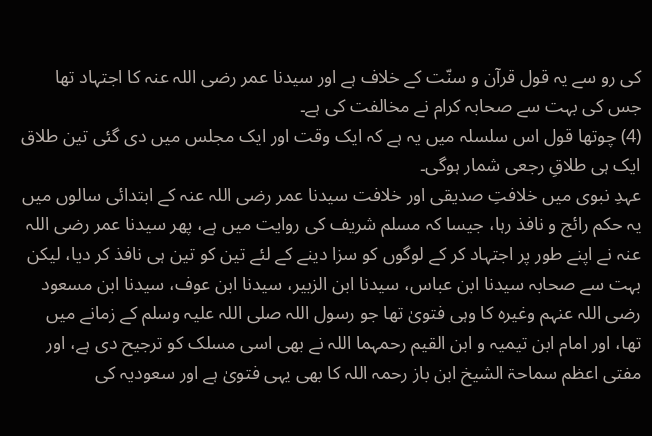کی رو سے یہ قول قرآن و سنّت کے خلاف ہے اور سیدنا عمر رضی اللہ عنہ کا اجتہاد تھا جس کی بہت سے صحابہ کرام نے مخالفت کی ہے۔
(4) چوتھا قول اس سلسلہ میں یہ ہے کہ ایک وقت اور ایک مجلس میں دی گئی تین طلاق ایک ہی طلاقِ رجعی شمار ہوگی۔
عہدِ نبوی میں خلافتِ صدیقی اور خلافت سیدنا عمر رضی اللہ عنہ کے ابتدائی سالوں میں یہ حکم رائج و نافذ رہا، جیسا کہ مسلم شریف کی روایت میں ہے، پھر سیدنا عمر رضی اللہ عنہ نے اپنے طور پر اجتہاد کر کے لوگوں کو سزا دینے کے لئے تین کو تین ہی نافذ کر دیا، لیکن بہت سے صحابہ سیدنا ابن عباس، سیدنا ابن الزبیر، سیدنا ابن عوف، سیدنا ابن مسعود رضی اللہ عنہم وغیرہ کا وہی فتویٰ تھا جو رسول اللہ صلی اللہ علیہ وسلم کے زمانے میں تھا، اور امام ابن تیمیہ و ابن القیم رحمہما اللہ نے بھی اسی مسلک کو ترجیح دی ہے، اور مفتی اعظم سماحۃ الشيخ ابن باز رحمہ اللہ کا بھی یہی فتویٰ ہے اور سعودیہ کی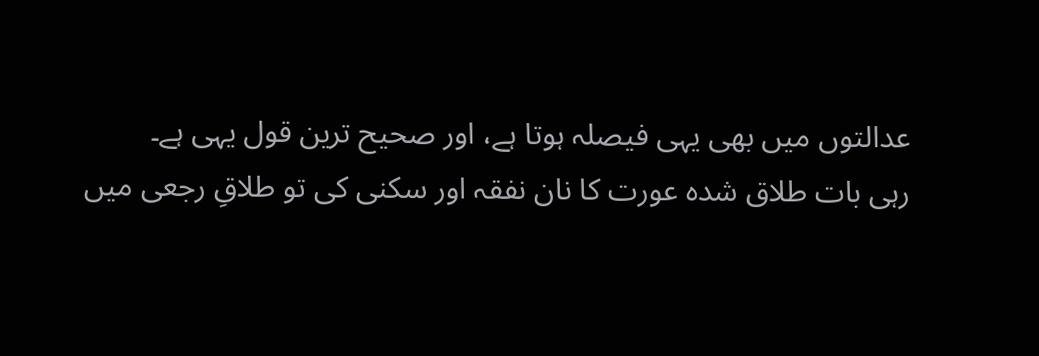عدالتوں میں بھی یہی فیصلہ ہوتا ہے، اور صحیح ترین قول یہی ہے۔
رہی بات طلاق شدہ عورت کا نان نفقہ اور سکنی کی تو طلاقِ رجعی میں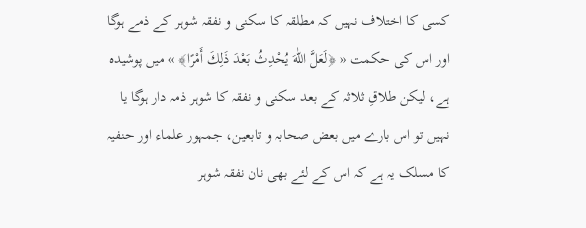کسی کا اختلاف نہیں کہ مطلقہ کا سکنی و نفقہ شوہر کے ذمے ہوگا اور اس کی حکمت « ﴿لَعَلَّ اللّٰهَ يُحْدِثُ بَعْدَ ذَلِكَ أَمْرًا﴾ » میں پوشیدہ ہے، لیکن طلاقِ ثلاثہ کے بعد سکنی و نفقہ کا شوہر ذمہ دار ہوگا یا نہیں تو اس بارے میں بعض صحابہ و تابعین، جمہور علماء اور حنفیہ کا مسلک یہ ہے کہ اس کے لئے بھی نان نفقہ شوہر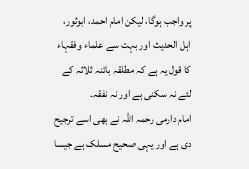پر واجب ہوگا، لیکن امام احمد، ابوثور، اہل الحدیث اور بہت سے علماء وفقہاء کا قول یہ ہے کہ مطلقہ بائنہ ثلاثہ کے لئے نہ سکنی ہے اور نہ نفقہ۔
امام دارمی رحمہ اللہ نے بھی اسے ترجیح دی ہے اور یہی صحیح مسلک ہے جیسا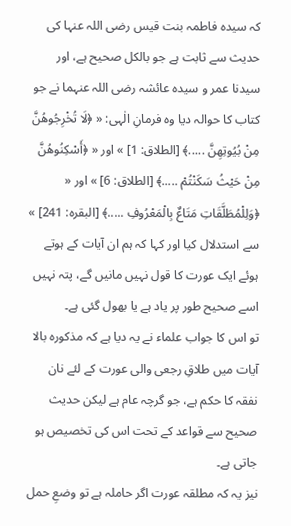کہ سیدہ فاطمہ بنت قیس رضی اللہ عنہا کی حدیث سے ثابت ہے جو بالکل صحیح ہے، اور سیدنا عمر و سیدہ عائشہ رضی اللہ عنہما نے جو کتاب کا حوالہ دیا وہ فرمانِ الٰہی: « ﴿لَا تُخْرِجُوهُنَّ مِنْ بُيُوتِهِنَّ .....﴾ [الطلاق: 1] » اور « ﴿أَسْكِنُوهُنَّ مِنْ حَيْثُ سَكَنْتُمْ .....﴾ [الطلاق: 6] » اور « ﴿وَلِلْمُطَلَّقَاتِ مَتَاعٌ بِالْمَعْرُوفِ .....﴾ [البقره: 241] » سے استدلال کیا اور کہا کہ ہم ان آیات کے ہوتے ہوئے ایک عورت کا قول نہیں مانیں گے، پتہ نہیں اسے صحیح طور پر یاد ہے یا بھول گئی ہے۔
تو اس کا جواب علماء نے یہ دیا ہے کہ مذکورہ بالا آیات میں طلاقِ رجعی والی عورت کے لئے نان نفقہ کا حکم ہے، جو گرچہ عام ہے لیکن حدیث صحیح سے قواعد کے تحت اس کی تخصیص ہو جاتی ہے۔
نیز یہ کہ مطلقہ عورت اگر حاملہ ہے تو وضعِ حمل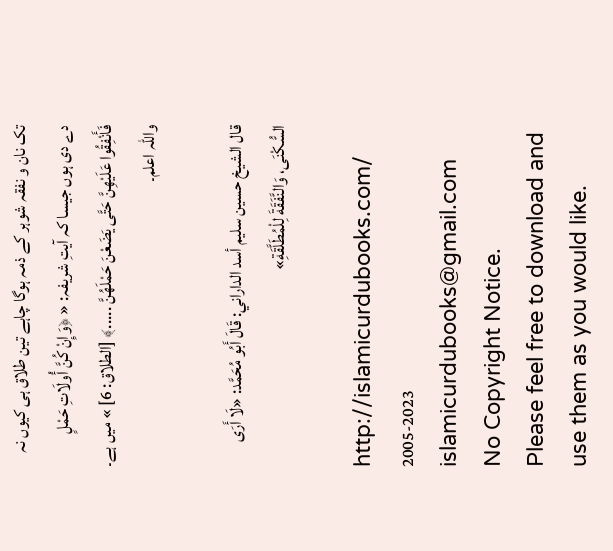تک نان و نفقہ شوہر کے ذمہ ہوگا چاہے تین طلاق ہی کیوں نہ دے دی ہوں جیسا کہ آیتِ شریفہ: « ﴿وَإِنْ كُنَّ أُولَاتِ حَمْلٍ فَأَنْفِقُوا عَلَيْهِنَّ حَتَّى يَضَعْنَ حَمْلَهُنَّ .....﴾ [الطلاق: 6] » میں ہے۔
واللہ اعلم۔

قال الشيخ حسين سليم أسد الداراني: قَالَ أَبُو مُحَمَّد: «لَا أَرَى السُّكْنَى، وَالنَّفَقَةَ لِلْمُطَلَّقَةِ»

http://islamicurdubooks.com/ 2005-2023 islamicurdubooks@gmail.com No Copyright Notice.
Please feel free to download and use them as you would like.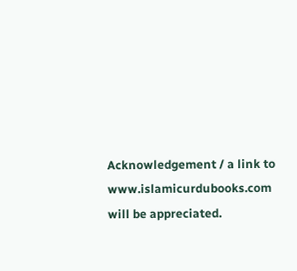Acknowledgement / a link to www.islamicurdubooks.com will be appreciated.